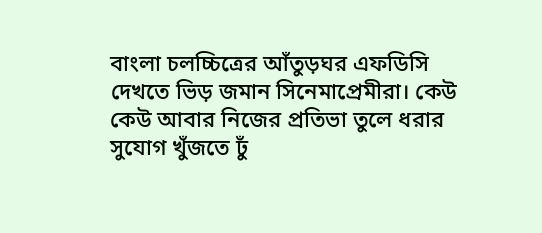বাংলা চলচ্চিত্রের আঁতুড়ঘর এফডিসি দেখতে ভিড় জমান সিনেমাপ্রেমীরা। কেউ কেউ আবার নিজের প্রতিভা তুলে ধরার সুযোগ খুঁজতে ঢুঁ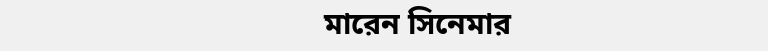মারেন সিনেমার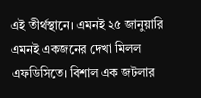এই তীর্থস্থানে। এমনই ২৫ জানুয়ারি এমনই একজনের দেখা মিলল এফডিসিতে। বিশাল এক জটলার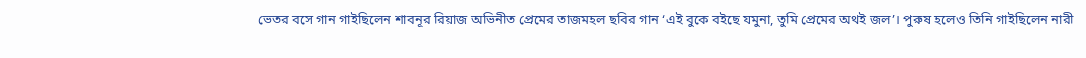ভেতর বসে গান গাইছিলেন শাবনূর রিয়াজ অভিনীত প্রেমের তাজমহল ছবির গান ‘এই বুকে বইছে যমুনা, তুমি প্রেমের অথই জল’। পুরুষ হলেও তিনি গাইছিলেন নারী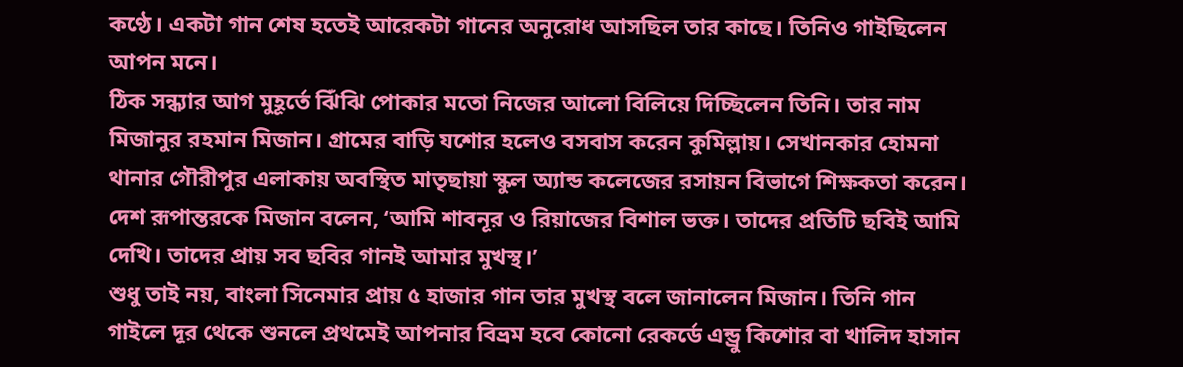কণ্ঠে। একটা গান শেষ হতেই আরেকটা গানের অনুরোধ আসছিল তার কাছে। তিনিও গাইছিলেন আপন মনে।
ঠিক সন্ধ্যার আগ মুহূর্তে ঝিঁঝি পোকার মতো নিজের আলো বিলিয়ে দিচ্ছিলেন তিনি। তার নাম মিজানুর রহমান মিজান। গ্রামের বাড়ি যশোর হলেও বসবাস করেন কুমিল্লায়। সেখানকার হোমনা থানার গৌরীপুর এলাকায় অবস্থিত মাতৃছায়া স্কুল অ্যান্ড কলেজের রসায়ন বিভাগে শিক্ষকতা করেন।
দেশ রূপান্তরকে মিজান বলেন, ‘আমি শাবনূর ও রিয়াজের বিশাল ভক্ত। তাদের প্রতিটি ছবিই আমি দেখি। তাদের প্রায় সব ছবির গানই আমার মুখস্থ।’
শুধু তাই নয়, বাংলা সিনেমার প্রায় ৫ হাজার গান তার মুখস্থ বলে জানালেন মিজান। তিনি গান গাইলে দূর থেকে শুনলে প্রথমেই আপনার বিভ্রম হবে কোনো রেকর্ডে এন্ড্রু কিশোর বা খালিদ হাসান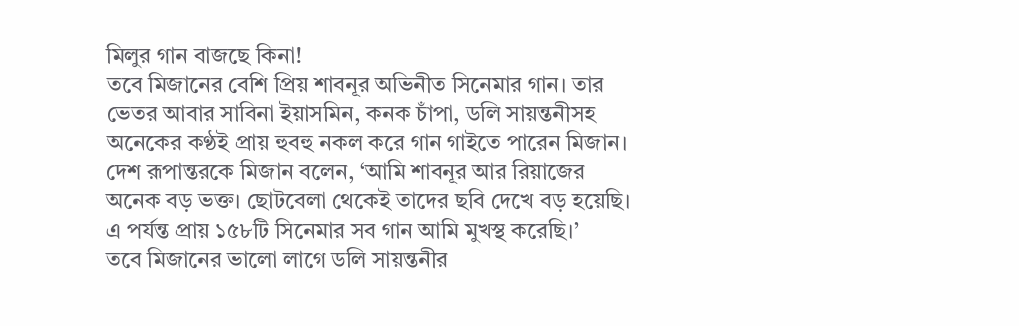মিলুর গান বাজছে কিনা!
তবে মিজানের বেশি প্রিয় শাবনূর অভিনীত সিনেমার গান। তার ভেতর আবার সাবিনা ইয়াসমিন, কনক চাঁপা, ডলি সায়ন্তনীসহ অনেকের কণ্ঠই প্রায় হুবহু নকল করে গান গাইতে পারেন মিজান।
দেশ রূপান্তরকে মিজান বলেন, ‘আমি শাবনূর আর রিয়াজের অনেক বড় ভক্ত। ছোটবেলা থেকেই তাদের ছবি দেখে বড় হয়েছি। এ পর্যন্ত প্রায় ১৫৮টি সিনেমার সব গান আমি মুখস্থ করেছি।’
তবে মিজানের ভালো লাগে ডলি সায়ন্তনীর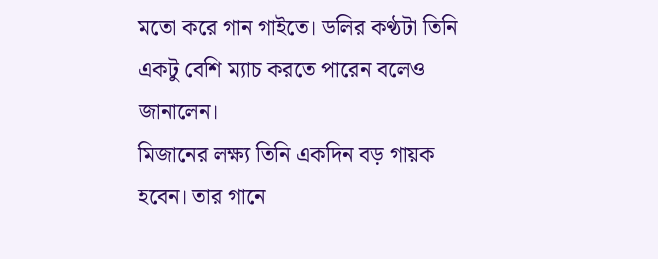মতো করে গান গাইতে। ডলির কণ্ঠটা তিনি একটু বেশি ম্যাচ করতে পারেন বলেও জানালেন।
মিজানের লক্ষ্য তিনি একদিন বড় গায়ক হবেন। তার গানে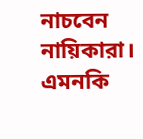নাচবেন নায়িকারা। এমনকি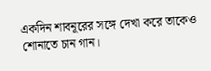একদিন শাবনূরের সঙ্গে দেখা করে তাকেও শোনাতে চান গান।